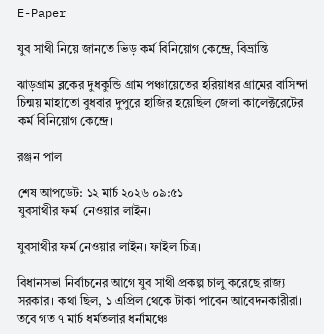E-Paper

যুব সাথী নিয়ে জানতে ভিড় কর্ম বিনিয়োগ কেন্দ্রে, বিভ্রান্তি

ঝাড়গ্রাম ব্লকের দুধকুন্ডি গ্রাম পঞ্চায়েতের হরিয়াধর গ্রামের বাসিন্দা চিন্ময় মাহাতো বুধবার দুপুরে হাজির হয়েছিল জেলা কালেক্টরেটের কর্ম বিনিয়োগ কেন্দ্রে।

রঞ্জন পাল

শেষ আপডেট: ১২ মার্চ ২০২৬ ০৯:৫১
যুবসাথীর ফর্ম  নেওয়ার লাইন।

যুবসাথীর ফর্ম নেওয়ার লাইন। ফাইল চিত্র।

বিধানসভা নির্বাচনের আগে যুব সাথী প্রকল্প চালু করেছে রাজ্য সরকার। কথা ছিল, ১ এপ্রিল থেকে টাকা পাবেন আবেদনকারীরা। তবে গত ৭ মার্চ ধর্মতলার ধর্নামঞ্চে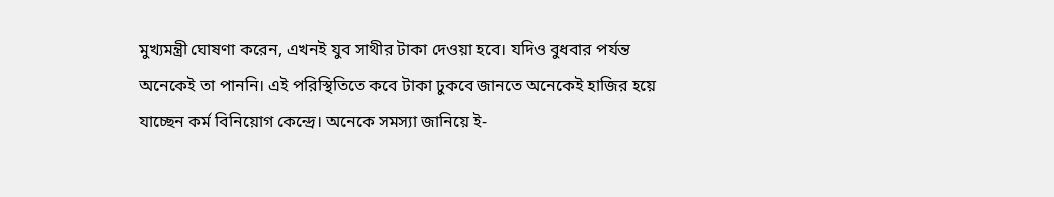মুখ্যমন্ত্রী ঘোষণা করেন, এখনই যুব সাথীর টাকা দেওয়া হবে। যদিও বুধবার পর্যন্ত অনেকেই তা পাননি। এই পরিস্থিতিতে কবে টাকা ঢুকবে জানতে অনেকেই হাজির হয়ে যাচ্ছেন কর্ম বিনিয়োগ কেন্দ্রে। অনেকে সমস্যা জানিয়ে ই-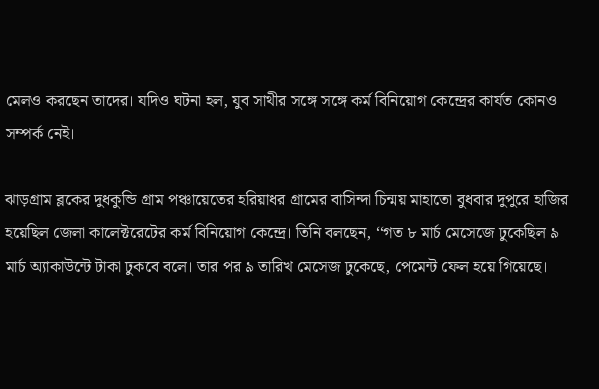মেলও করছেন তাদের। যদিও ঘটনা হল, যুব সাথীর সঙ্গে সঙ্গে কর্ম বিনিয়োগ কেন্দ্রের কার্যত কোনও সম্পর্ক নেই।

ঝাড়গ্রাম ব্লকের দুধকুন্ডি গ্রাম পঞ্চায়েতের হরিয়াধর গ্রামের বাসিন্দা চিন্ময় মাহাতো বুধবার দুপুরে হাজির হয়েছিল জেলা কালেক্টরেটের কর্ম বিনিয়োগ কেন্দ্রে। তিনি বলছেন, ‘‘গত ৮ মার্চ মেসেজে ঢুকেছিল ৯ মার্চ অ্যাকাউন্টে টাকা ঢুকবে বলে। তার পর ৯ তারিখ মেসেজ ঢুকেছে, পেমেন্ট ফেল হয়ে গিয়েছে।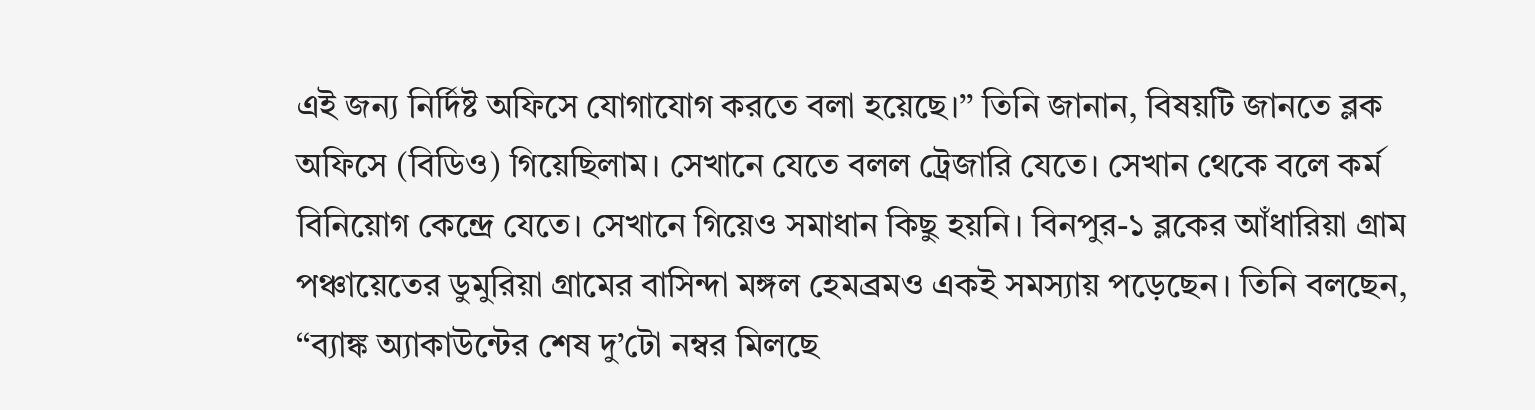এই জন্য নির্দিষ্ট অফিসে যোগাযোগ করতে বলা হয়েছে।’’ তিনি জানান, বিষয়টি জানতে ব্লক অফিসে (বিডিও) গিয়েছিলাম। সেখানে যেতে বলল ট্রেজারি যেতে। সেখান থেকে বলে কর্ম বিনিয়োগ কেন্দ্রে যেতে। সেখানে গিয়েও সমাধান কিছু হয়নি। বিনপুর-১ ব্লকের আঁধারিয়া গ্রাম পঞ্চায়েতের ডুমুরিয়া গ্রামের বাসিন্দা মঙ্গল হেমব্রমও একই সমস্যায় পড়েছেন। তিনি বলছেন, ‘‘ব্যাঙ্ক অ্যাকাউন্টের শেষ দু’টো নম্বর মিলছে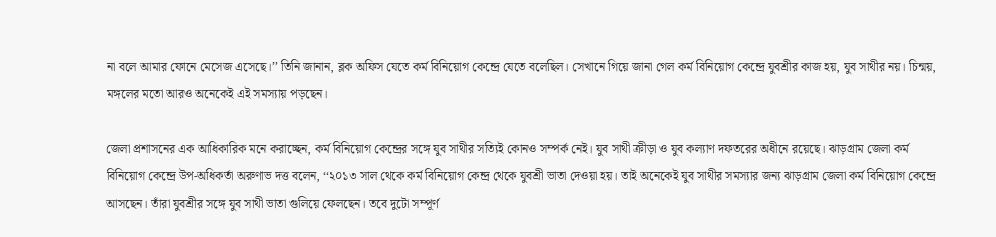না বলে আমার ফোনে মেসেজ এসেছে।’’ তিনি জানান, ব্লক অফিস যেতে কর্ম বিনিয়োগ কেন্দ্রে যেতে বলেছিল। সেখানে গিয়ে জানা গেল কর্ম বিনিয়োগ কেন্দ্রে যুবশ্রীর কাজ হয়, যুব সাথীর নয়। চিন্ময়, মঙ্গলের মতো আরও অনেকেই এই সমস্যায় পড়ছেন।

জেলা প্রশাসনের এক আধিকারিক মনে করাচ্ছেন, কর্ম বিনিয়োগ কেন্দ্রের সঙ্গে যুব সাথীর সত্যিই কোনও সম্পর্ক নেই। যুব সাথী ক্রীড়া ও যুব কল্যাণ দফতরের অধীনে রয়েছে। ঝাড়গ্রাম জেলা কর্ম বিনিয়োগ কেন্দ্রে উপ-অধিকর্তা অরুণাভ দত্ত বলেন, ‘‘২০১৩ সাল থেকে কর্ম বিনিয়োগ কেন্দ্র থেকে যুবশ্রী ভাতা দেওয়া হয়। তাই অনেকেই যুব সাথীর সমস্যার জন্য ঝাড়গ্রাম জেলা কর্ম বিনিয়োগ কেন্দ্রে আসছেন। তাঁরা যুবশ্রীর সঙ্গে যুব সাথী ভাতা গুলিয়ে ফেলছেন। তবে দুটো সম্পূর্ণ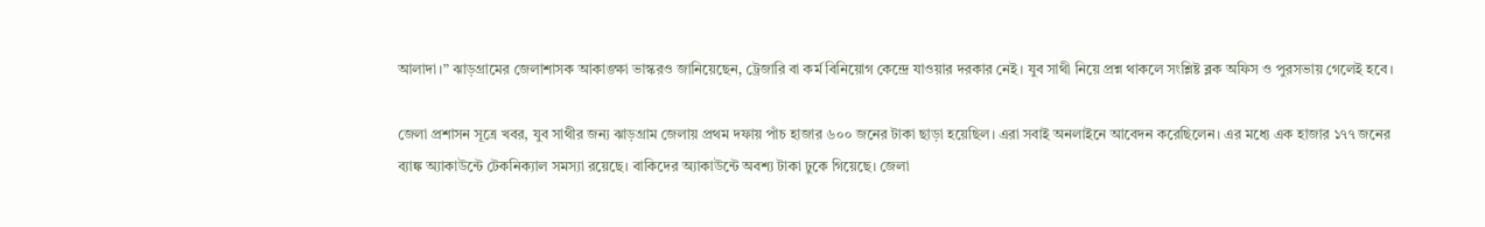আলাদা।’’ ঝাড়গ্রামের জেলাশাসক আকাঙ্ক্ষা ভাস্করও জানিয়েছেন, ট্রেজারি বা কর্ম বিনিয়োগ কেন্দ্রে যাওয়ার দরকার নেই। যুব সাথী নিয়ে প্রশ্ন থাকলে সংশ্লিষ্ট ব্লক অফিস ও পুরসভায় গেলেই হবে।

জেলা প্রশাসন সূত্রে খবর, যুব সাথীর জন্য ঝাড়গ্রাম জেলায় প্রথম দফায় পাঁচ হাজার ৬০০ জনের টাকা ছাড়া হয়েছিল। এরা সবাই অনলাইনে আবেদন করেছিলেন। এর মধ্যে এক হাজার ১৭৭ জনের ব্যাঙ্ক অ্যাকাউন্টে টেকনিক্যাল সমস্যা রয়েছে। বাকিদের অ্যাকাউন্টে অবশ্য টাকা ঢুকে গিয়েছে। জেলা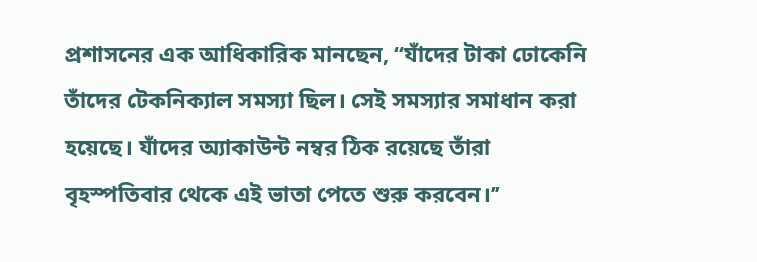প্রশাসনের এক আধিকারিক মানছেন, ‘‘যাঁদের টাকা ঢোকেনি তাঁদের টেকনিক্যাল সমস্যা ছিল। সেই সমস্যার সমাধান করা হয়েছে। যাঁদের অ্যাকাউন্ট নম্বর ঠিক রয়েছে তাঁরা বৃহস্পতিবার থেকে এই ভাতা পেতে শুরু করবেন।’’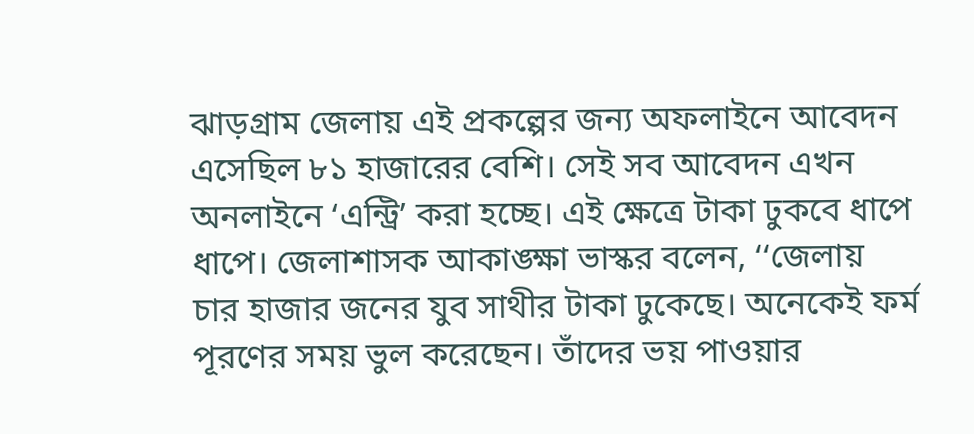ঝাড়গ্রাম জেলায় এই প্রকল্পের জন্য অফলাইনে আবেদন এসেছিল ৮১ হাজারের বেশি। সেই সব আবেদন এখন অনলাইনে ‘এন্ট্রি’ করা হচ্ছে। এই ক্ষেত্রে টাকা ঢুকবে ধাপে ধাপে। জেলাশাসক আকাঙ্ক্ষা ভাস্কর বলেন, ‘‘জেলায় চার হাজার জনের যুব সাথীর টাকা ঢুকেছে। অনেকেই ফর্ম পূরণের সময় ভুল করেছেন। তাঁদের ভয় পাওয়ার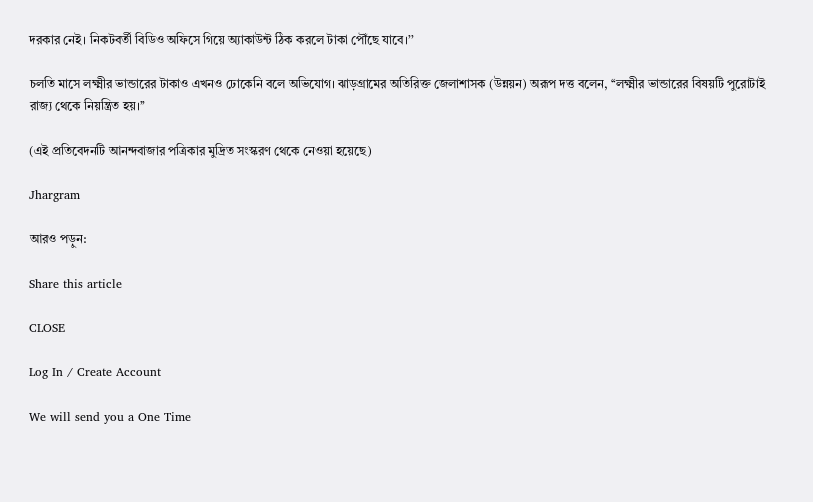দরকার নেই। নিকটবর্তী বিডিও অফিসে গিয়ে অ্যাকাউন্ট ঠিক করলে টাকা পৌঁছে যাবে।’’

চলতি মাসে লক্ষ্মীর ভান্ডারের টাকাও এখনও ঢোকেনি বলে অভিযোগ। ঝাড়গ্রামের অতিরিক্ত জেলাশাসক (উন্নয়ন) অরূপ দত্ত বলেন, ‘‘লক্ষ্মীর ভান্ডারের বিষয়টি পুরোটাই রাজ্য থেকে নিয়ন্ত্রিত হয়।’’

(এই প্রতিবেদনটি আনন্দবাজার পত্রিকার মুদ্রিত সংস্করণ থেকে নেওয়া হয়েছে)

Jhargram

আরও পড়ুন:

Share this article

CLOSE

Log In / Create Account

We will send you a One Time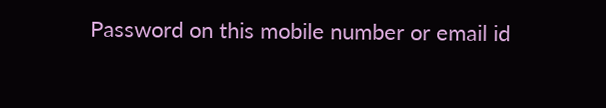Password on this mobile number or email id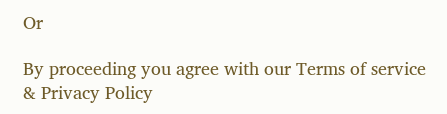Or

By proceeding you agree with our Terms of service & Privacy Policy